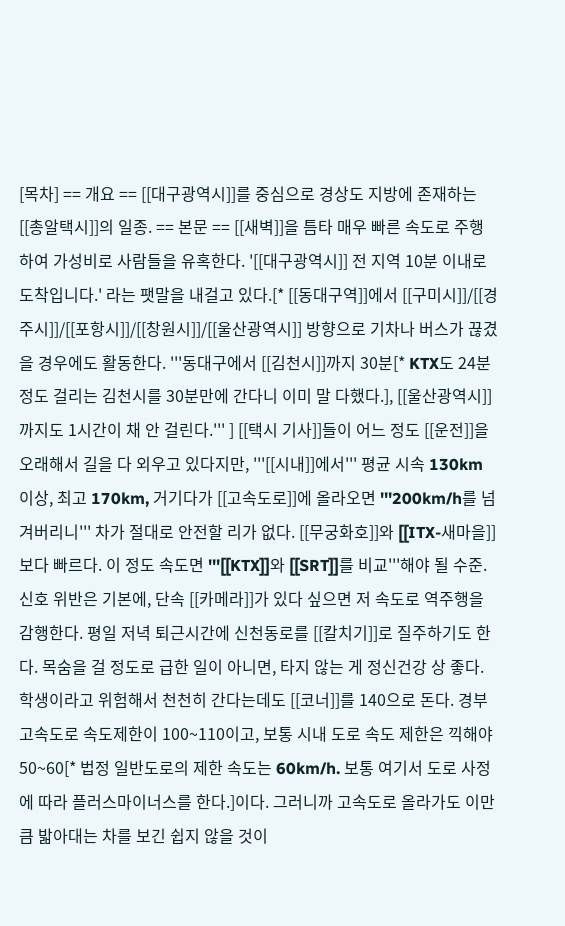[목차] == 개요 == [[대구광역시]]를 중심으로 경상도 지방에 존재하는 [[총알택시]]의 일종. == 본문 == [[새벽]]을 틈타 매우 빠른 속도로 주행하여 가성비로 사람들을 유혹한다. '[[대구광역시]] 전 지역 10분 이내로 도착입니다.' 라는 팻말을 내걸고 있다.[* [[동대구역]]에서 [[구미시]]/[[경주시]]/[[포항시]]/[[창원시]]/[[울산광역시]] 방향으로 기차나 버스가 끊겼을 경우에도 활동한다. '''동대구에서 [[김천시]]까지 30분[* KTX도 24분정도 걸리는 김천시를 30분만에 간다니 이미 말 다했다.], [[울산광역시]]까지도 1시간이 채 안 걸린다.''' ] [[택시 기사]]들이 어느 정도 [[운전]]을 오래해서 길을 다 외우고 있다지만, '''[[시내]]에서''' 평균 시속 130km 이상, 최고 170km, 거기다가 [[고속도로]]에 올라오면 '''200km/h를 넘겨버리니''' 차가 절대로 안전할 리가 없다. [[무궁화호]]와 [[ITX-새마을]]보다 빠르다. 이 정도 속도면 '''[[KTX]]와 [[SRT]]를 비교'''해야 될 수준. 신호 위반은 기본에, 단속 [[카메라]]가 있다 싶으면 저 속도로 역주행을 감행한다. 평일 저녁 퇴근시간에 신천동로를 [[칼치기]]로 질주하기도 한다. 목숨을 걸 정도로 급한 일이 아니면, 타지 않는 게 정신건강 상 좋다. 학생이라고 위험해서 천천히 간다는데도 [[코너]]를 140으로 돈다. 경부고속도로 속도제한이 100~110이고, 보통 시내 도로 속도 제한은 끽해야 50~60[* 법정 일반도로의 제한 속도는 60km/h. 보통 여기서 도로 사정에 따라 플러스마이너스를 한다.]이다. 그러니까 고속도로 올라가도 이만큼 밟아대는 차를 보긴 쉽지 않을 것이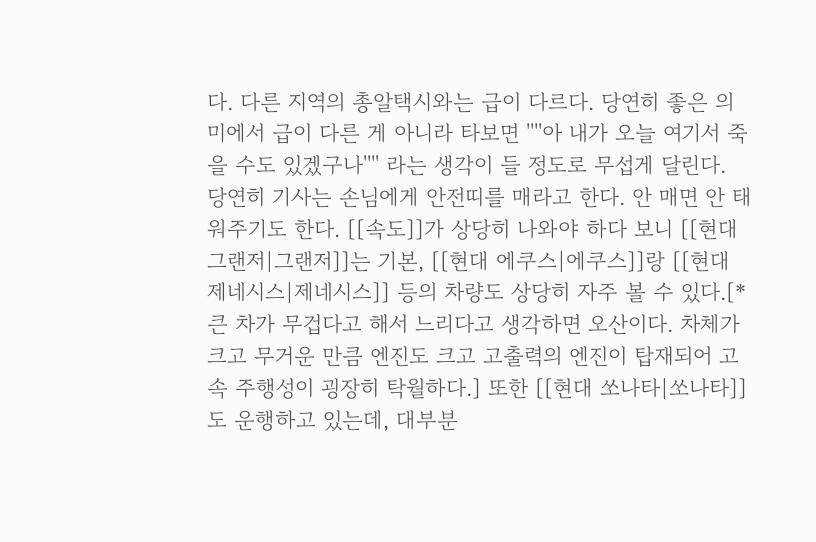다. 다른 지역의 총알택시와는 급이 다르다. 당연히 좋은 의미에서 급이 다른 게 아니라 타보면 ''''아 내가 오늘 여기서 죽을 수도 있겠구나'''' 라는 생각이 들 정도로 무섭게 달린다. 당연히 기사는 손님에게 안전띠를 매라고 한다. 안 매면 안 태워주기도 한다. [[속도]]가 상당히 나와야 하다 보니 [[현대 그랜저|그랜저]]는 기본, [[현대 에쿠스|에쿠스]]랑 [[현대 제네시스|제네시스]] 등의 차량도 상당히 자주 볼 수 있다.[* 큰 차가 무겁다고 해서 느리다고 생각하면 오산이다. 차체가 크고 무거운 만큼 엔진도 크고 고출력의 엔진이 탑재되어 고속 주행성이 굉장히 탁월하다.] 또한 [[현대 쏘나타|쏘나타]]도 운행하고 있는데, 대부분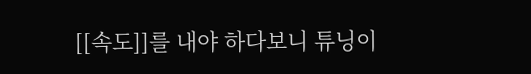[[속도]]를 내야 하다보니 튜닝이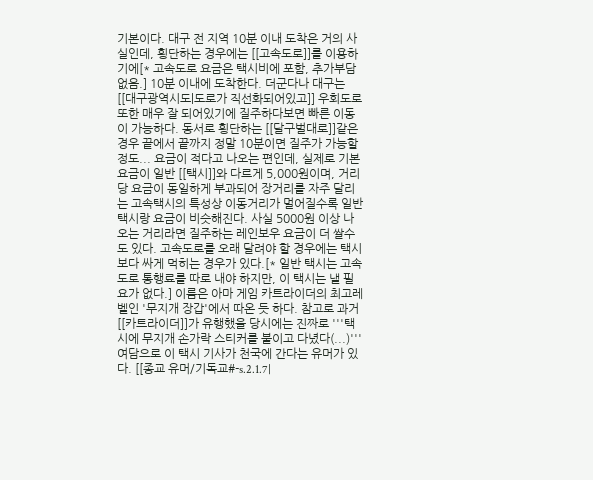기본이다. 대구 전 지역 10분 이내 도착은 거의 사실인데, 횡단하는 경우에는 [[고속도로]]를 이용하기에[* 고속도로 요금은 택시비에 포함, 추가부담 없음.] 10분 이내에 도착한다. 더군다나 대구는 [[대구광역시도|도로가 직선화되어있고]] 우회도로 또한 매우 잘 되어있기에 질주하다보면 빠른 이동이 가능하다. 동서로 횡단하는 [[달구벌대로]]같은 경우 끝에서 끝까지 정말 10분이면 질주가 가능할 정도... 요금이 적다고 나오는 편인데, 실제로 기본 요금이 일반 [[택시]]와 다르게 5,000원이며, 거리당 요금이 동일하게 부과되어 장거리를 자주 달리는 고속택시의 특성상 이동거리가 멀어질수록 일반 택시랑 요금이 비슷해진다. 사실 5000원 이상 나오는 거리라면 질주하는 레인보우 요금이 더 쌀수도 있다. 고속도로를 오래 달려야 할 경우에는 택시보다 싸게 먹히는 경우가 있다.[* 일반 택시는 고속도로 통행료를 따로 내야 하지만, 이 택시는 낼 필요가 없다.] 이름은 아마 게임 카트라이더의 최고레벨인 '무지개 장갑'에서 따온 듯 하다. 참고로 과거 [[카트라이더]]가 유행했을 당시에는 진짜로 '''택시에 무지개 손가락 스티커를 붙이고 다녔다(...)''' 여담으로 이 택시 기사가 천국에 간다는 유머가 있다. [[종교 유머/기독교#-s.2.1.7|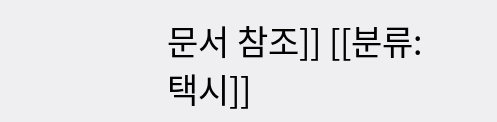문서 참조]] [[분류:택시]]